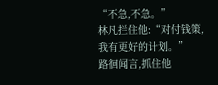“不急,不急。”
林凡拦住他:“对付钱策,我有更好的计划。”
路徊闻言,抓住他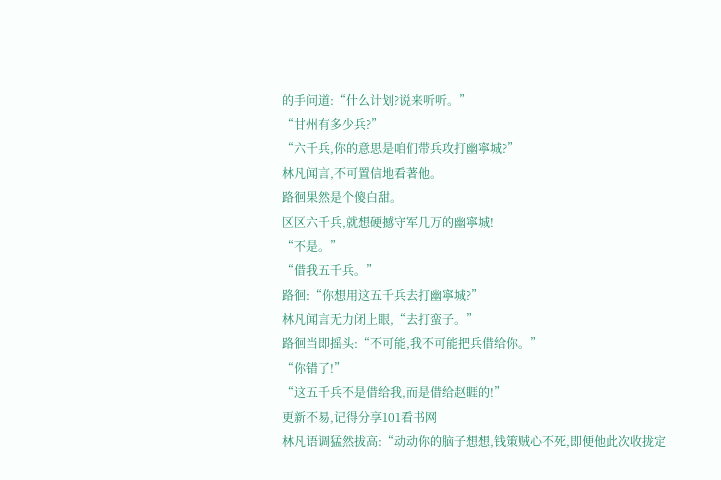的手问道:“什么计划?说来听听。”
“甘州有多少兵?”
“六千兵,你的意思是咱们带兵攻打幽寧城?”
林凡闻言,不可置信地看著他。
路徊果然是个傻白甜。
区区六千兵,就想硬撼守军几万的幽寧城!
“不是。”
“借我五千兵。”
路徊:“你想用这五千兵去打幽寧城?”
林凡闻言无力闭上眼,“去打蛮子。”
路徊当即摇头:“不可能,我不可能把兵借给你。”
“你错了!”
“这五千兵不是借给我,而是借给赵睚的!”
更新不易,记得分享101看书网
林凡语调猛然拔高:“动动你的脑子想想,钱策贼心不死,即便他此次收拢定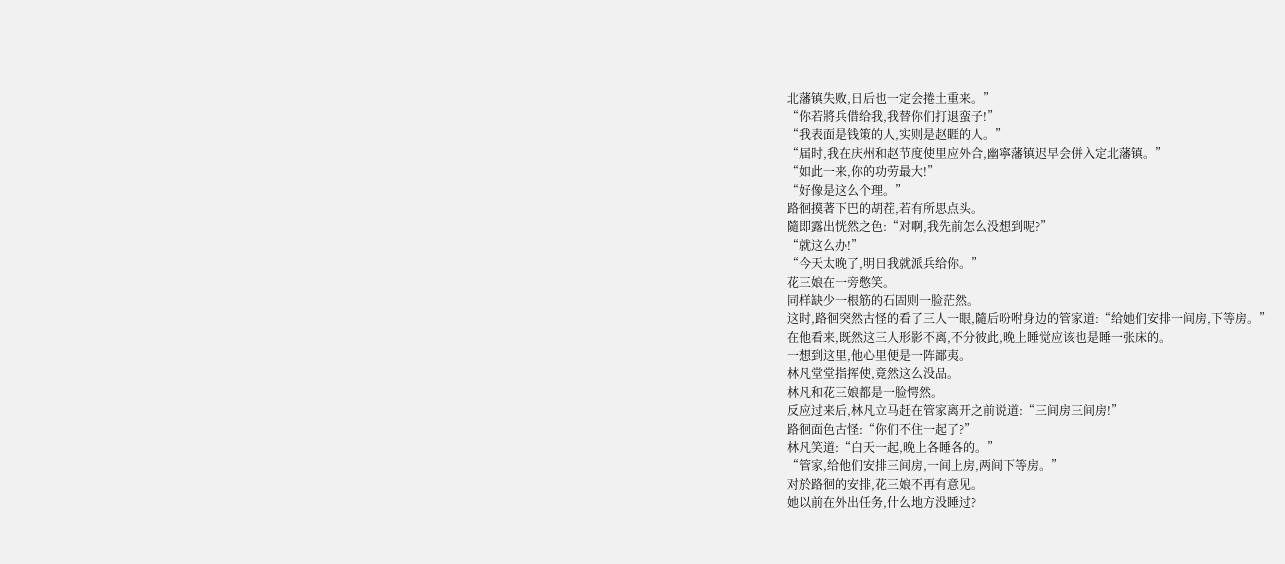北藩镇失败,日后也一定会捲土重来。”
“你若將兵借给我,我替你们打退蛮子!”
“我表面是钱策的人,实则是赵睚的人。”
“届时,我在庆州和赵节度使里应外合,幽寧藩镇迟早会併入定北藩镇。”
“如此一来,你的功劳最大!”
“好像是这么个理。”
路徊摸著下巴的胡茬,若有所思点头。
隨即露出恍然之色:“对啊,我先前怎么没想到呢?”
“就这么办!”
“今天太晚了,明日我就派兵给你。”
花三娘在一旁憋笑。
同样缺少一根筋的石固则一脸茫然。
这时,路徊突然古怪的看了三人一眼,隨后吩咐身边的管家道:“给她们安排一间房,下等房。”
在他看来,既然这三人形影不离,不分彼此,晚上睡觉应该也是睡一张床的。
一想到这里,他心里便是一阵鄙夷。
林凡堂堂指挥使,竟然这么没品。
林凡和花三娘都是一脸愕然。
反应过来后,林凡立马赶在管家离开之前说道:“三间房三间房!”
路徊面色古怪:“你们不住一起了?”
林凡笑道:“白天一起,晚上各睡各的。”
“管家,给他们安排三间房,一间上房,两间下等房。”
对於路徊的安排,花三娘不再有意见。
她以前在外出任务,什么地方没睡过?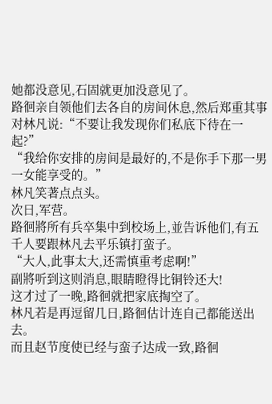她都没意见,石固就更加没意见了。
路徊亲自领他们去各自的房间休息,然后郑重其事对林凡说:“不要让我发现你们私底下待在一起?”
“我给你安排的房间是最好的,不是你手下那一男一女能享受的。”
林凡笑著点点头。
次日,军营。
路徊將所有兵卒集中到校场上,並告诉他们,有五千人要跟林凡去平乐镇打蛮子。
“大人,此事太大,还需慎重考虑啊!”
副將听到这则消息,眼睛瞪得比铜铃还大!
这才过了一晚,路徊就把家底掏空了。
林凡若是再逗留几日,路徊估计连自己都能送出去。
而且赵节度使已经与蛮子达成一致,路徊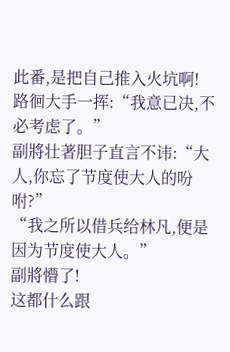此番,是把自己推入火坑啊!
路徊大手一挥:“我意已决,不必考虑了。”
副將壮著胆子直言不讳:“大人,你忘了节度使大人的吩咐?”
“我之所以借兵给林凡,便是因为节度使大人。”
副將懵了!
这都什么跟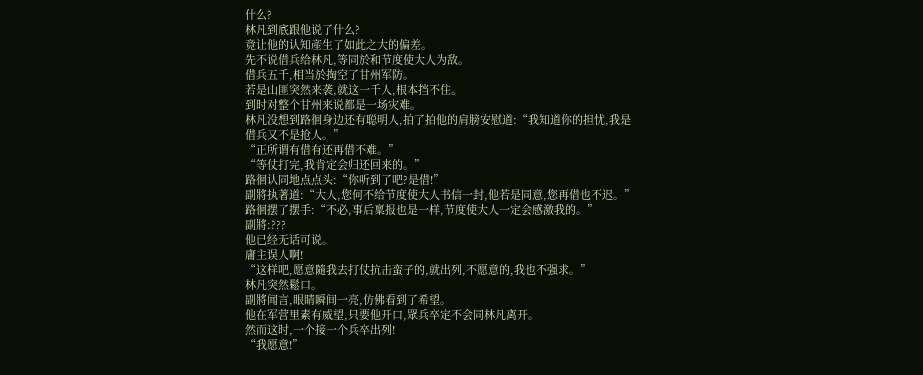什么?
林凡到底跟他说了什么?
竟让他的认知產生了如此之大的偏差。
先不说借兵给林凡,等同於和节度使大人为敌。
借兵五千,相当於掏空了甘州军防。
若是山匪突然来袭,就这一千人,根本挡不住。
到时对整个甘州来说都是一场灾难。
林凡没想到路徊身边还有聪明人,拍了拍他的肩膀安慰道:“我知道你的担忧,我是借兵又不是抢人。”
“正所谓有借有还再借不难。”
“等仗打完,我肯定会归还回来的。”
路徊认同地点点头:“你听到了吧?是借!”
副將执著道:“大人,您何不给节度使大人书信一封,他若是同意,您再借也不迟。”
路徊摆了摆手:“不必,事后稟报也是一样,节度使大人一定会感激我的。”
副將:???
他已经无话可说。
庸主误人啊!
“这样吧,愿意隨我去打仗抗击蛮子的,就出列,不愿意的,我也不强求。”
林凡突然鬆口。
副將闻言,眼睛瞬间一亮,仿佛看到了希望。
他在军营里素有威望,只要他开口,眾兵卒定不会同林凡离开。
然而这时,一个接一个兵卒出列!
“我愿意!”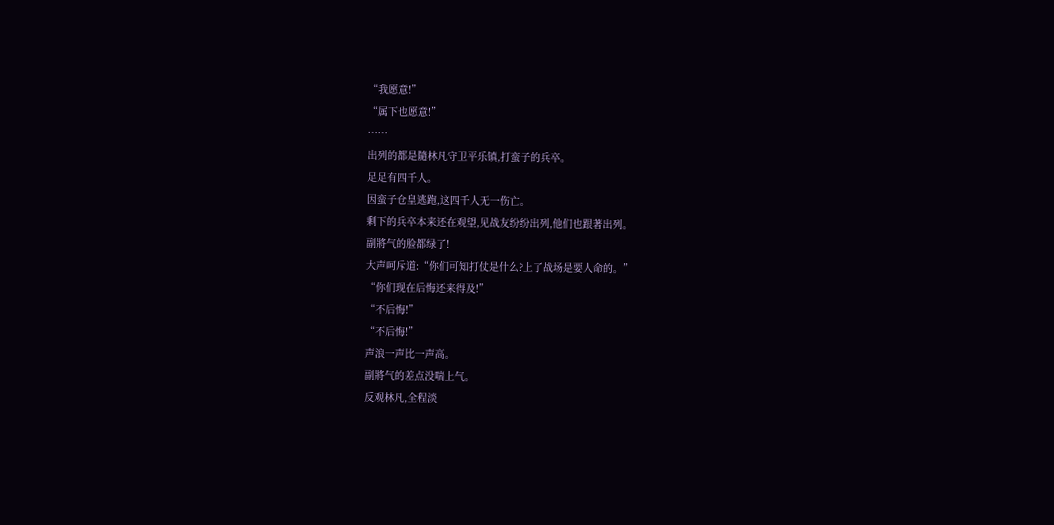“我愿意!”
“属下也愿意!”
……
出列的都是隨林凡守卫平乐镇,打蛮子的兵卒。
足足有四千人。
因蛮子仓皇逃跑,这四千人无一伤亡。
剩下的兵卒本来还在观望,见战友纷纷出列,他们也跟著出列。
副將气的脸都绿了!
大声呵斥道:“你们可知打仗是什么?上了战场是要人命的。”
“你们现在后悔还来得及!”
“不后悔!”
“不后悔!”
声浪一声比一声高。
副將气的差点没喘上气。
反观林凡,全程淡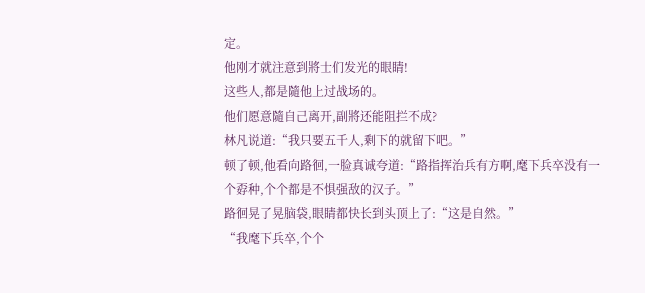定。
他刚才就注意到將士们发光的眼睛!
这些人,都是隨他上过战场的。
他们愿意隨自己离开,副將还能阻拦不成?
林凡说道:“我只要五千人,剩下的就留下吧。”
顿了顿,他看向路徊,一脸真诚夸道:“路指挥治兵有方啊,麾下兵卒没有一个孬种,个个都是不惧强敌的汉子。”
路徊晃了晃脑袋,眼睛都快长到头顶上了:“这是自然。”
“我麾下兵卒,个个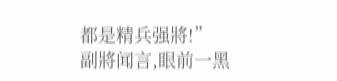都是精兵强將!”
副將闻言,眼前一黑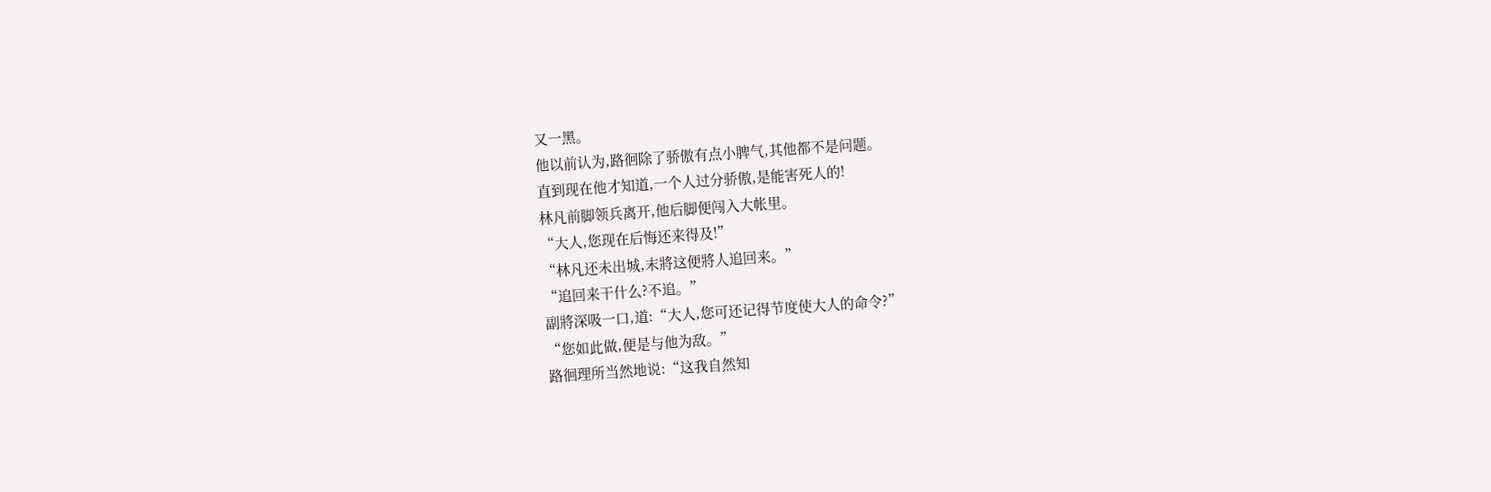又一黑。
他以前认为,路徊除了骄傲有点小脾气,其他都不是问题。
直到现在他才知道,一个人过分骄傲,是能害死人的!
林凡前脚领兵离开,他后脚便闯入大帐里。
“大人,您现在后悔还来得及!”
“林凡还未出城,末將这便將人追回来。”
“追回来干什么?不追。”
副將深吸一口,道:“大人,您可还记得节度使大人的命令?”
“您如此做,便是与他为敌。”
路徊理所当然地说:“这我自然知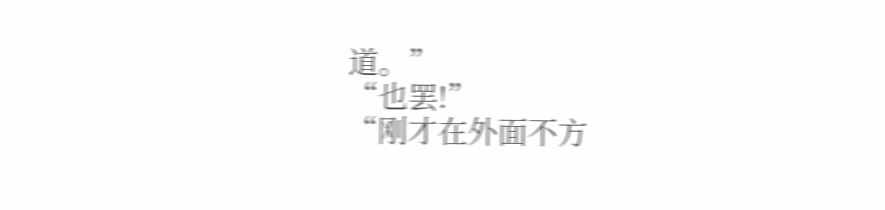道。”
“也罢!”
“刚才在外面不方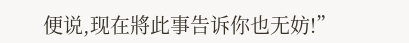便说,现在將此事告诉你也无妨!”